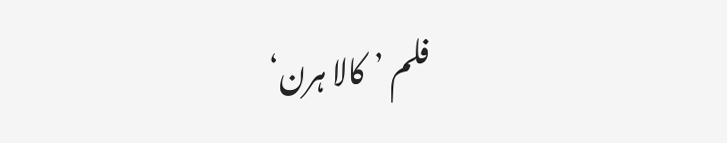فلم ’کالا ہرن‘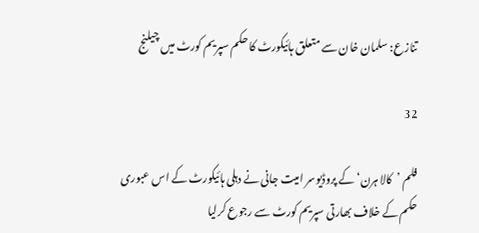تنازع: سلمان خان سے متعلق ہائیکورٹ کا حکم سپریم کورٹ میں چیلنج

32

فلم ’کالا ہرن‘ کے پروڈیوسر امیت جانی نے دہلی ہائیکورٹ کے اس عبوری حکم کے خلاف بھارتی سپریم کورٹ سے رجوع کرلیا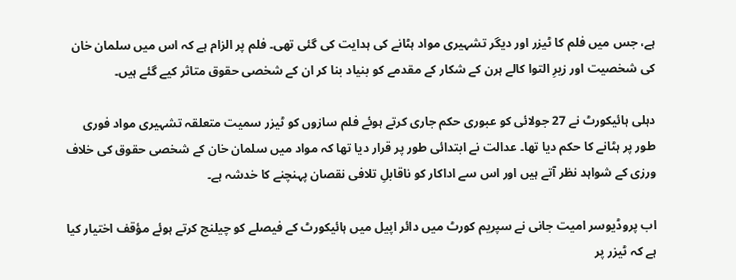ہے، جس میں فلم کا ٹیزر اور دیگر تشہیری مواد ہٹانے کی ہدایت کی گئی تھی۔ فلم پر الزام ہے کہ اس میں سلمان خان کی شخصیت اور زیرِ التوا کالے ہرن کے شکار کے مقدمے کو بنیاد بنا کر ان کے شخصی حقوق متاثر کیے گئے ہیں۔

دہلی ہائیکورٹ نے 27 جولائی کو عبوری حکم جاری کرتے ہوئے فلم سازوں کو ٹیزر سمیت متعلقہ تشہیری مواد فوری طور پر ہٹانے کا حکم دیا تھا۔ عدالت نے ابتدائی طور پر قرار دیا تھا کہ مواد میں سلمان خان کے شخصی حقوق کی خلاف ورزی کے شواہد نظر آتے ہیں اور اس سے اداکار کو ناقابلِ تلافی نقصان پہنچنے کا خدشہ ہے۔

اب پروڈیوسر امیت جانی نے سپریم کورٹ میں دائر اپیل میں ہائیکورٹ کے فیصلے کو چیلنج کرتے ہوئے مؤقف اختیار کیا ہے کہ ٹیزر پر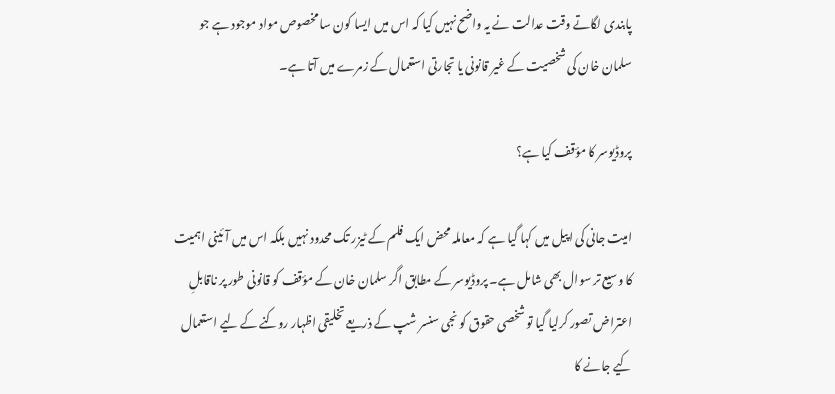پابندی لگاتے وقت عدالت نے یہ واضح نہیں کیا کہ اس میں ایسا کون سا مخصوص مواد موجود ہے جو سلمان خان کی شخصیت کے غیر قانونی یا تجارتی استعمال کے زمرے میں آتا ہے۔

پروڈیوسر کا مؤقف کیا ہے؟

امیت جانی کی اپیل میں کہا گیا ہے کہ معاملہ محض ایک فلم کے ٹیزر تک محدود نہیں بلکہ اس میں آئینی اہمیت کا وسیع تر سوال بھی شامل ہے۔ پروڈیوسر کے مطابق اگر سلمان خان کے مؤقف کو قانونی طور پر ناقابلِ اعتراض تصور کرلیا گیا تو شخصی حقوق کو نجی سنسر شپ کے ذریعے تخلیقی اظہار روکنے کے لیے استعمال کیے جانے کا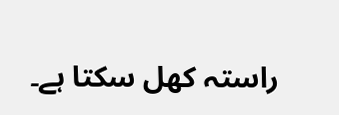راستہ کھل سکتا ہے۔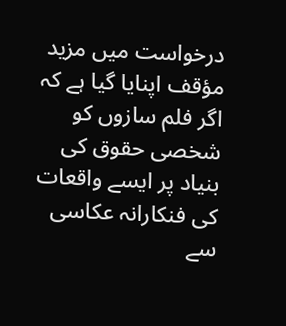درخواست میں مزید مؤقف اپنایا گیا ہے کہ اگر فلم سازوں کو شخصی حقوق کی بنیاد پر ایسے واقعات کی فنکارانہ عکاسی سے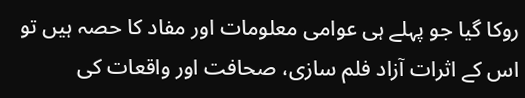روکا گیا جو پہلے ہی عوامی معلومات اور مفاد کا حصہ ہیں تو اس کے اثرات آزاد فلم سازی، صحافت اور واقعات کی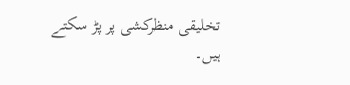تخلیقی منظرکشی پر پڑ سکتے ہیں۔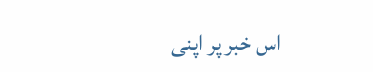اس خبر پر اپنی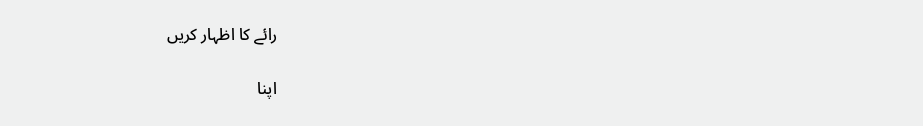رائے کا اظہار کریں

اپنا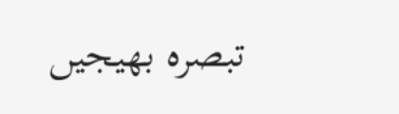تبصرہ بھیجیں